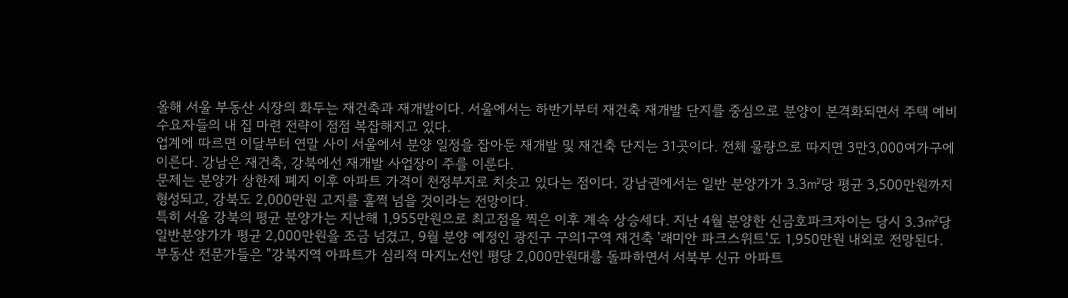올해 서울 부동산 시장의 화두는 재건축과 재개발이다. 서울에서는 하반기부터 재건축 재개발 단지를 중심으로 분양이 본격화되면서 주택 예비 수요자들의 내 집 마련 전략이 점점 복잡해지고 있다.
업계에 따르면 이달부터 연말 사이 서울에서 분양 일정을 잡아둔 재개발 및 재건축 단지는 31곳이다. 전체 물량으로 따지면 3만3,000여가구에 이른다. 강남은 재건축, 강북에선 재개발 사업장이 주를 이룬다.
문제는 분양가 상한제 폐지 이후 아파트 가격이 천정부지로 치솟고 있다는 점이다. 강남권에서는 일반 분양가가 3.3㎡당 평균 3,500만원까지 형성되고, 강북도 2,000만원 고지를 훌쩍 넘을 것이라는 전망이다.
특히 서울 강북의 평균 분양가는 지난해 1,955만원으로 최고점을 찍은 이후 계속 상승세다. 지난 4월 분양한 신금호파크자이는 당시 3.3㎡당 일반분양가가 평균 2,000만원을 조금 넘겼고, 9월 분양 예정인 광진구 구의1구역 재건축 '래미안 파크스위트'도 1,950만원 내외로 전망된다.
부동산 전문가들은 "강북지역 아파트가 심리적 마지노선인 평당 2,000만원대를 돌파하면서 서북부 신규 아파트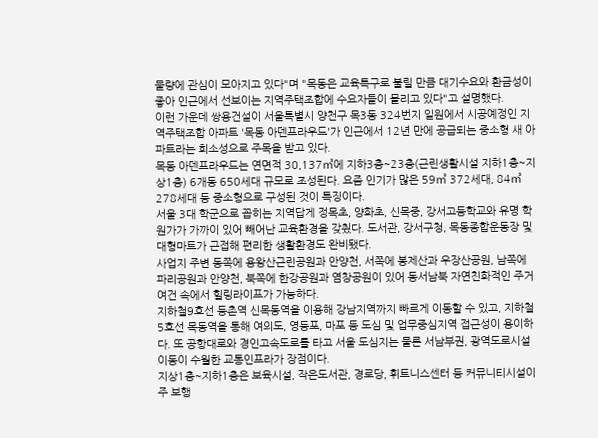물량에 관심이 모아지고 있다"며 "목동은 교육특구로 불릴 만큼 대기수요와 환금성이 좋아 인근에서 선보이는 지역주택조합에 수요자들이 몰리고 있다"고 설명했다.
이런 가운데 쌍용건설이 서울특별시 양천구 목3동 324번지 일원에서 시공예정인 지역주택조합 아파트 '목동 아덴프라우드'가 인근에서 12년 만에 공급되는 중소형 새 아파트라는 희소성으로 주목을 받고 있다.
목동 아덴프라우드는 연면적 30,137㎡에 지하3층~23층(근린생활시설 지하1층~지상1층) 6개동 650세대 규모로 조성된다. 요즘 인기가 많은 59㎡ 372세대, 84㎡ 278세대 등 중소형으로 구성된 것이 특징이다.
서울 3대 학군으로 꼽히는 지역답게 정목초, 양화초, 신목중, 강서고등학교와 유명 학원가가 가까이 있어 빼어난 교육환경을 갖췄다. 도서관, 강서구청, 목동종합운동장 및 대형마트가 근접해 편리한 생활환경도 완비됐다.
사업지 주변 동쪽에 용왕산근린공원과 안양천, 서쪽에 봉제산과 우장산공원, 남쪽에 파리공원과 안양천, 북쪽에 한강공원과 염창공원이 있어 동서남북 자연친화적인 주거여건 속에서 힐링라이프가 가능하다.
지하철9호선 등촌역 신목동역을 이용해 강남지역까지 빠르게 이동할 수 있고, 지하철5호선 목동역을 통해 여의도, 영등포, 마포 등 도심 및 업무중심지역 접근성이 용이하다. 또 공항대로와 경인고속도로를 타고 서울 도심지는 물론 서남부권, 광역도로시설 이동이 수월한 교통인프라가 장점이다.
지상1층~지하1층은 보육시설, 작은도서관, 경로당, 휘트니스센터 등 커뮤니티시설이 주 보행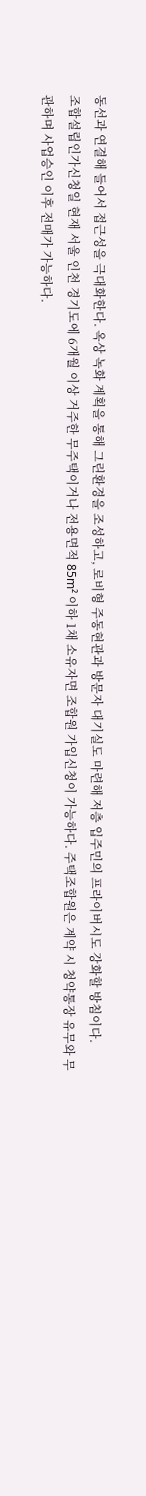동선과 연결해 들어서 접근성을 극대화한다. 옥상 녹화 계획을 통해 그린환경을 조성하고, 로비형 주동현관과 방문자 대기실도 마련해 저층 입주민의 프라이버시도 강화할 방침이다.
조합설립인가신청일 현재 서울 인천 경기도에 6개월 이상 거주한 무주택이거나 전용면적 85m² 이하 1채 소유자면 조합원 가입신청이 가능하다. 주택조합원은 계약 시 청약통장 유무와 무관하며 사업승인 이후 전매가 가능하다.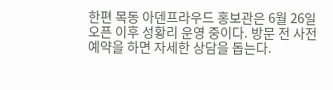한편 목동 아덴프라우드 홍보관은 6월 26일 오픈 이후 성황리 운영 중이다. 방문 전 사전예약을 하면 자세한 상담을 돕는다.